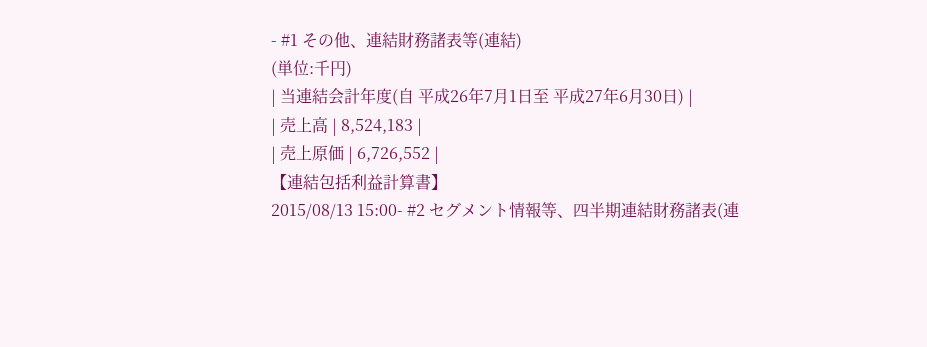- #1 その他、連結財務諸表等(連結)
(単位:千円)
| 当連結会計年度(自 平成26年7月1日至 平成27年6月30日) |
| 売上高 | 8,524,183 |
| 売上原価 | 6,726,552 |
【連結包括利益計算書】
2015/08/13 15:00- #2 セグメント情報等、四半期連結財務諸表(連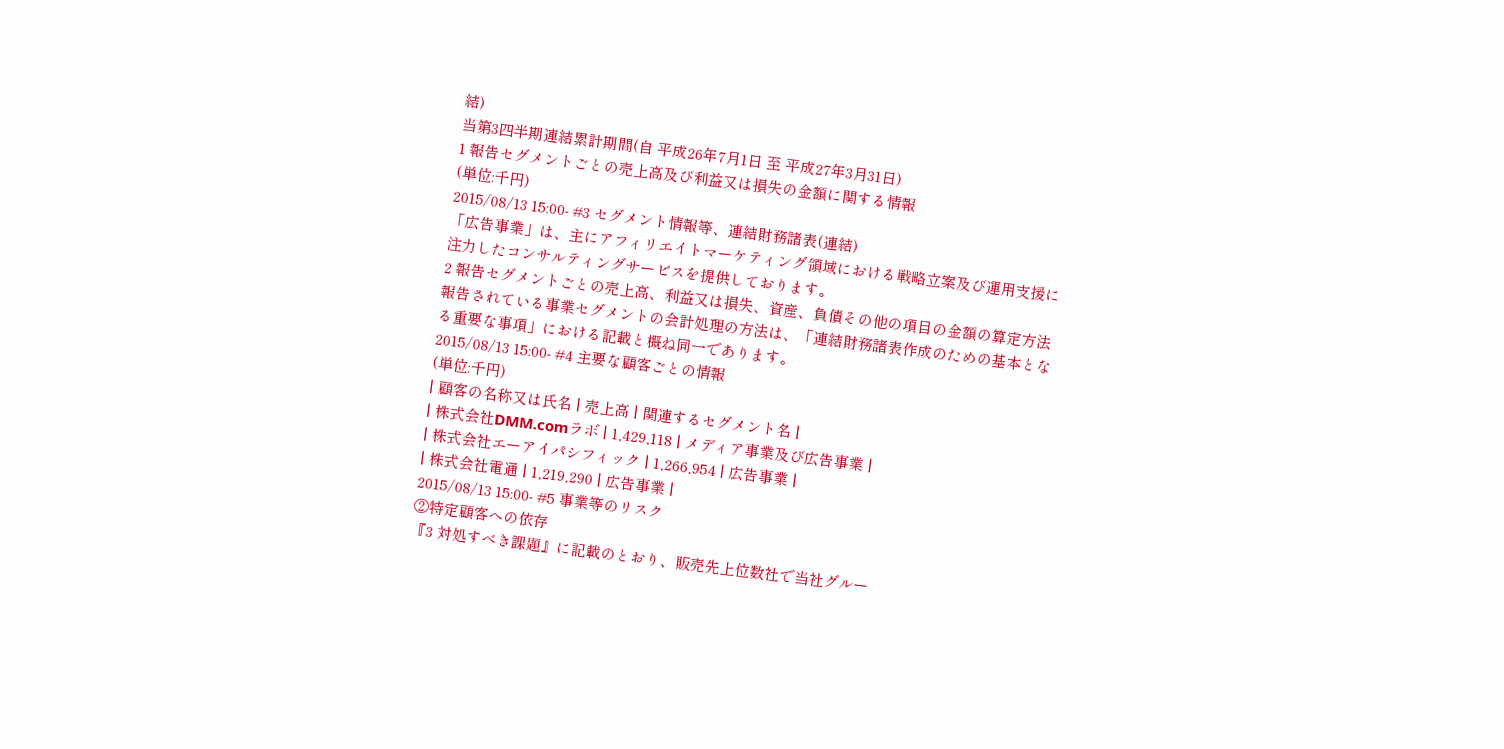結)
当第3四半期連結累計期間(自 平成26年7月1日 至 平成27年3月31日)
1 報告セグメントごとの売上高及び利益又は損失の金額に関する情報
(単位:千円)
2015/08/13 15:00- #3 セグメント情報等、連結財務諸表(連結)
「広告事業」は、主にアフィリエイトマーケティング領域における戦略立案及び運用支援に注力したコンサルティングサービスを提供しております。
2 報告セグメントごとの売上高、利益又は損失、資産、負債その他の項目の金額の算定方法
報告されている事業セグメントの会計処理の方法は、「連結財務諸表作成のための基本となる重要な事項」における記載と概ね同一であります。
2015/08/13 15:00- #4 主要な顧客ごとの情報
(単位:千円)
| 顧客の名称又は氏名 | 売上高 | 関連するセグメント名 |
| 株式会社DMM.comラボ | 1,429,118 | メディア事業及び広告事業 |
| 株式会社エーアイパシフィック | 1,266,954 | 広告事業 |
| 株式会社電通 | 1,219,290 | 広告事業 |
2015/08/13 15:00- #5 事業等のリスク
②特定顧客への依存
『3 対処すべき課題』に記載のとおり、販売先上位数社で当社グルー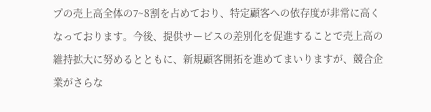プの売上高全体の7~8割を占めており、特定顧客への依存度が非常に高くなっております。今後、提供サービスの差別化を促進することで売上高の維持拡大に努めるとともに、新規顧客開拓を進めてまいりますが、競合企業がさらな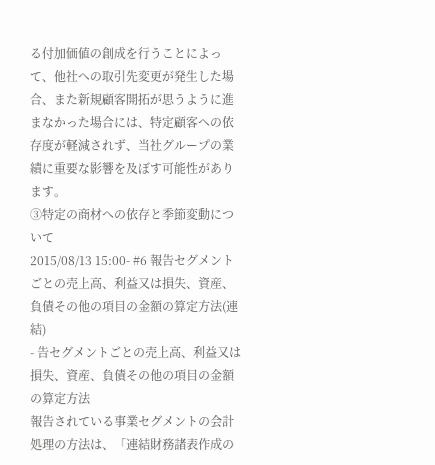る付加価値の創成を行うことによって、他社への取引先変更が発生した場合、また新規顧客開拓が思うように進まなかった場合には、特定顧客への依存度が軽減されず、当社グループの業績に重要な影響を及ぼす可能性があります。
③特定の商材への依存と季節変動について
2015/08/13 15:00- #6 報告セグメントごとの売上高、利益又は損失、資産、負債その他の項目の金額の算定方法(連結)
- 告セグメントごとの売上高、利益又は損失、資産、負債その他の項目の金額の算定方法
報告されている事業セグメントの会計処理の方法は、「連結財務諸表作成の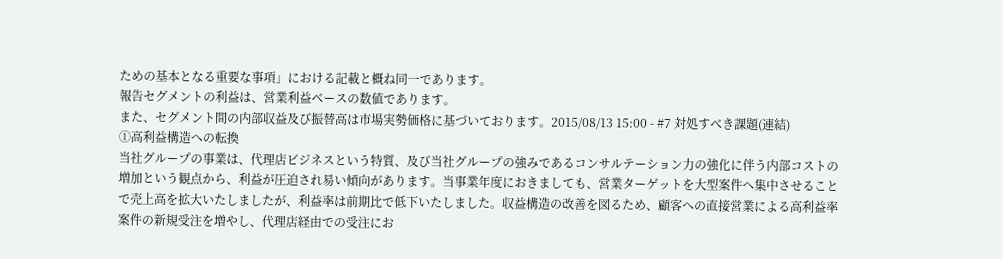ための基本となる重要な事項」における記載と概ね同一であります。
報告セグメントの利益は、営業利益ベースの数値であります。
また、セグメント間の内部収益及び振替高は市場実勢価格に基づいております。2015/08/13 15:00 - #7 対処すべき課題(連結)
①高利益構造への転換
当社グループの事業は、代理店ビジネスという特質、及び当社グループの強みであるコンサルテーション力の強化に伴う内部コストの増加という観点から、利益が圧迫され易い傾向があります。当事業年度におきましても、営業ターゲットを大型案件へ集中させることで売上高を拡大いたしましたが、利益率は前期比で低下いたしました。収益構造の改善を図るため、顧客への直接営業による高利益率案件の新規受注を増やし、代理店経由での受注にお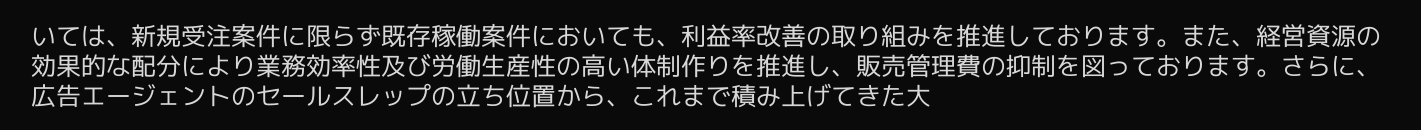いては、新規受注案件に限らず既存稼働案件においても、利益率改善の取り組みを推進しております。また、経営資源の効果的な配分により業務効率性及び労働生産性の高い体制作りを推進し、販売管理費の抑制を図っております。さらに、広告エージェントのセールスレップの立ち位置から、これまで積み上げてきた大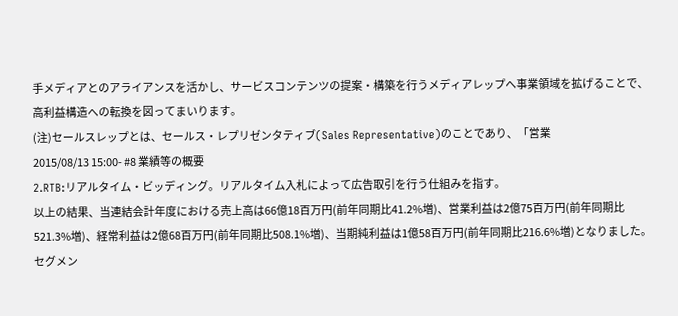手メディアとのアライアンスを活かし、サービスコンテンツの提案・構築を行うメディアレップへ事業領域を拡げることで、高利益構造への転換を図ってまいります。
(注)セールスレップとは、セールス・レプリゼンタティブ(Sales Representative)のことであり、「営業
2015/08/13 15:00- #8 業績等の概要
2.RTB:リアルタイム・ビッディング。リアルタイム入札によって広告取引を行う仕組みを指す。
以上の結果、当連結会計年度における売上高は66億18百万円(前年同期比41.2%増)、営業利益は2億75百万円(前年同期比521.3%増)、経常利益は2億68百万円(前年同期比508.1%増)、当期純利益は1億58百万円(前年同期比216.6%増)となりました。
セグメン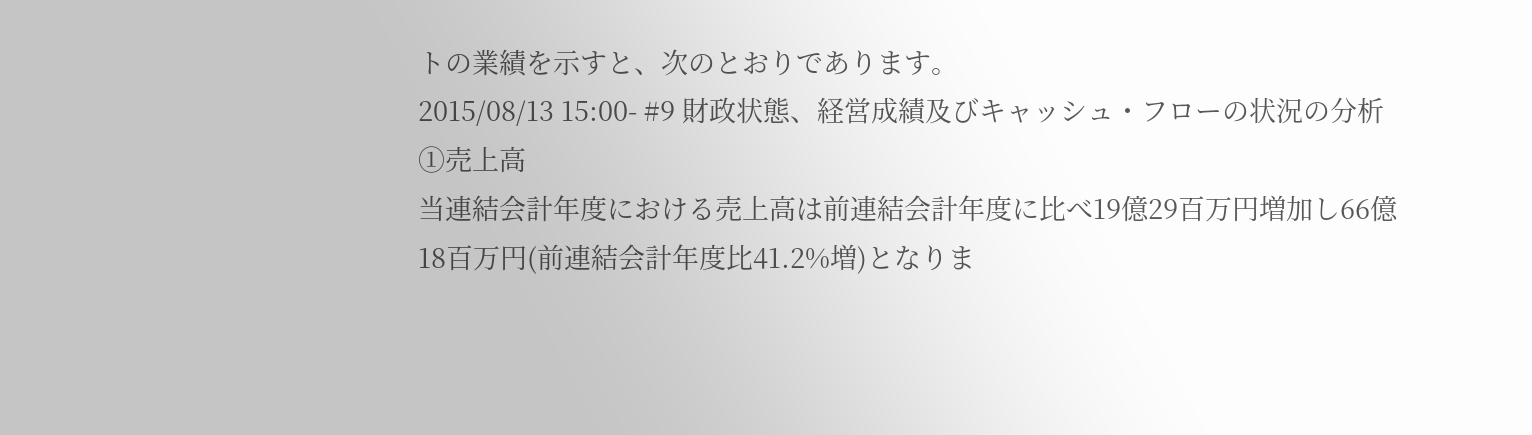トの業績を示すと、次のとおりであります。
2015/08/13 15:00- #9 財政状態、経営成績及びキャッシュ・フローの状況の分析
①売上高
当連結会計年度における売上高は前連結会計年度に比べ19億29百万円増加し66億18百万円(前連結会計年度比41.2%増)となりま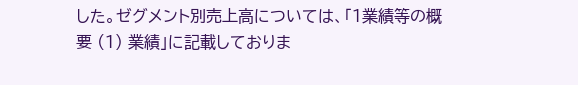した。ゼグメント別売上高については、「1業績等の概要 (1) 業績」に記載しておりま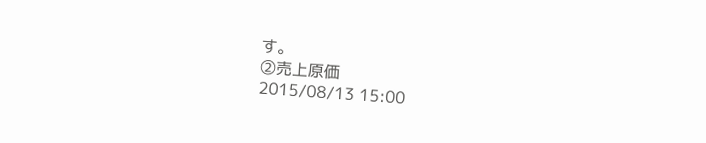す。
②売上原価
2015/08/13 15:00